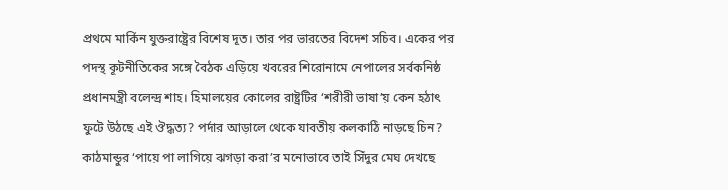প্রথমে মার্কিন যুক্তরাষ্ট্রের বিশেষ দূত। তার পর ভারতের বিদেশ সচিব। একের পর পদস্থ কূটনীতিকের সঙ্গে বৈঠক এড়িয়ে খবরের শিরোনামে নেপালের সর্বকনিষ্ঠ প্রধানমন্ত্রী বলেন্দ্র শাহ। হিমালয়ের কোলের রাষ্ট্রটির ‘শরীরী ভাষা’য় কেন হঠাৎ ফুটে উঠছে এই ঔদ্ধত্য? পর্দার আড়ালে থেকে যাবতীয় কলকাঠি নাড়ছে চিন? কাঠমান্ডুর ‘পায়ে পা লাগিয়ে ঝগড়া করা’র মনোভাবে তাই সিঁদুর মেঘ দেখছে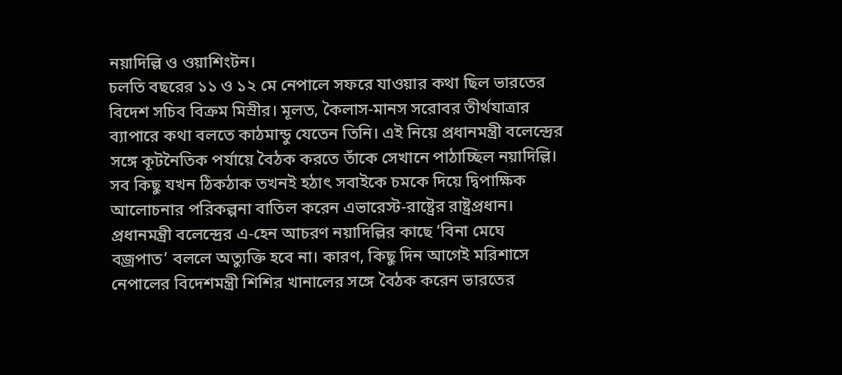নয়াদিল্লি ও ওয়াশিংটন।
চলতি বছরের ১১ ও ১২ মে নেপালে সফরে যাওয়ার কথা ছিল ভারতের বিদেশ সচিব বিক্রম মিস্রীর। মূলত, কৈলাস-মানস সরোবর তীর্থযাত্রার ব্যাপারে কথা বলতে কাঠমান্ডু যেতেন তিনি। এই নিয়ে প্রধানমন্ত্রী বলেন্দ্রের সঙ্গে কূটনৈতিক পর্যায়ে বৈঠক করতে তাঁকে সেখানে পাঠাচ্ছিল নয়াদিল্লি। সব কিছু যখন ঠিকঠাক তখনই হঠাৎ সবাইকে চমকে দিয়ে দ্বিপাক্ষিক আলোচনার পরিকল্পনা বাতিল করেন এভারেস্ট-রাষ্ট্রের রাষ্ট্রপ্রধান।
প্রধানমন্ত্রী বলেন্দ্রের এ-হেন আচরণ নয়াদিল্লির কাছে ‘বিনা মেঘে বজ্রপাত’ বললে অত্যুক্তি হবে না। কারণ, কিছু দিন আগেই মরিশাসে নেপালের বিদেশমন্ত্রী শিশির খানালের সঙ্গে বৈঠক করেন ভারতের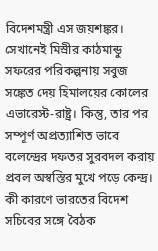বিদেশমন্ত্রী এস জয়শঙ্কর। সেখানেই মিস্রীর কাঠমান্ডু সফরের পরিকল্পনায় সবুজ সঙ্কেত দেয় হিমালয়ের কোলের এভারেস্ট-রাষ্ট্র। কিন্তু, তার পর সম্পূর্ণ অপ্রত্যাশিত ভাবে বলেন্দ্রের দফতর সুরবদল করায় প্রবল অস্বস্তির মুখে পড়ে কেন্দ্র।
কী কারণে ভারতের বিদেশ সচিবের সঙ্গে বৈঠক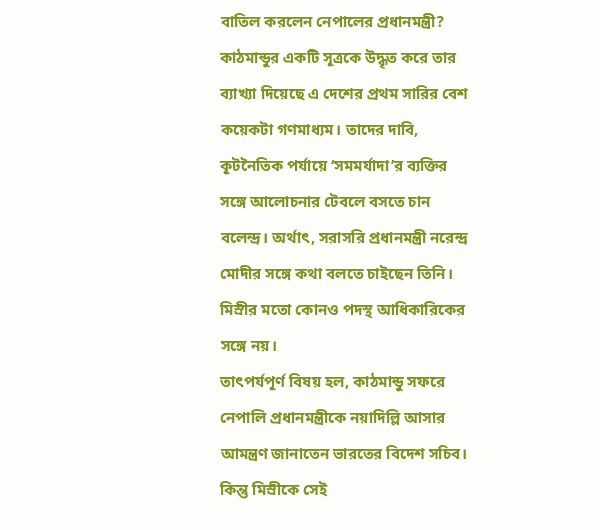বাতিল করলেন নেপালের প্রধানমন্ত্রী? কাঠমান্ডুর একটি সূত্রকে উদ্ধৃত করে তার ব্যাখ্যা দিয়েছে এ দেশের প্রথম সারির বেশ কয়েকটা গণমাধ্যম। তাদের দাবি, কূটনৈতিক পর্যায়ে ‘সমমর্যাদা’র ব্যক্তির সঙ্গে আলোচনার টেবলে বসতে চান বলেন্দ্র। অর্থাৎ, সরাসরি প্রধানমন্ত্রী নরেন্দ্র মোদীর সঙ্গে কথা বলতে চাইছেন তিনি। মিস্রীর মতো কোনও পদস্থ আধিকারিকের সঙ্গে নয়।
তাৎপর্যপূর্ণ বিষয় হল, কাঠমান্ডু সফরে নেপালি প্রধানমন্ত্রীকে নয়াদিল্লি আসার আমন্ত্রণ জানাতেন ভারতের বিদেশ সচিব। কিন্তু মিস্রীকে সেই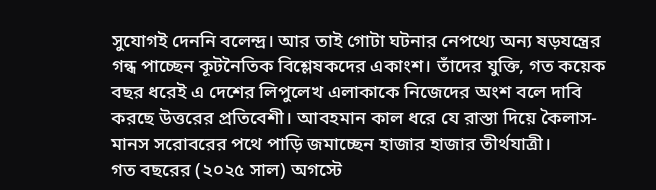সুযোগই দেননি বলেন্দ্র। আর তাই গোটা ঘটনার নেপথ্যে অন্য ষড়যন্ত্রের গন্ধ পাচ্ছেন কূটনৈতিক বিশ্লেষকদের একাংশ। তাঁদের যুক্তি, গত কয়েক বছর ধরেই এ দেশের লিপুলেখ এলাকাকে নিজেদের অংশ বলে দাবি করছে উত্তরের প্রতিবেশী। আবহমান কাল ধরে যে রাস্তা দিয়ে কৈলাস-মানস সরোবরের পথে পাড়ি জমাচ্ছেন হাজার হাজার তীর্থযাত্রী।
গত বছরের (২০২৫ সাল) অগস্টে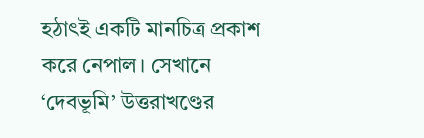হঠাৎই একটি মানচিত্র প্রকাশ করে নেপাল। সেখানে ‘দেবভূমি’ উত্তরাখণ্ডের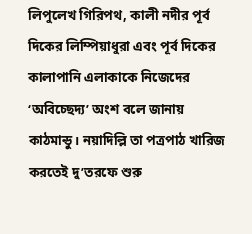লিপুলেখ গিরিপথ, কালী নদীর পূর্ব দিকের লিম্পিয়াধুরা এবং পূর্ব দিকের কালাপানি এলাকাকে নিজেদের ‘অবিচ্ছেদ্য’ অংশ বলে জানায় কাঠমান্ডু। নয়াদিল্লি তা পত্রপাঠ খারিজ করতেই দু’তরফে শুরু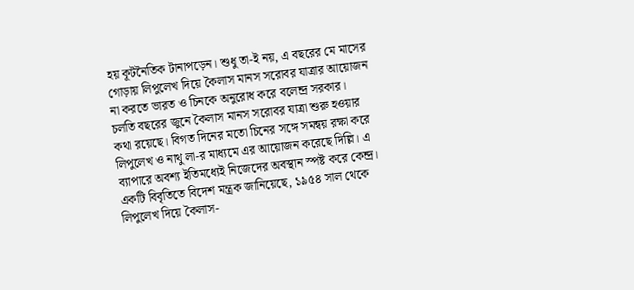হয় কূটনৈতিক টানাপড়েন। শুধু তা-ই নয়, এ বছরের মে মাসের গোড়ায় লিপুলেখ দিয়ে কৈলাস মানস সরোবর যাত্রার আয়োজন না করতে ভারত ও চিনকে অনুরোধ করে বলেন্দ্র সরকার।
চলতি বছরের জুনে কৈলাস মানস সরোবর যাত্রা শুরু হওয়ার কথা রয়েছে। বিগত দিনের মতো চিনের সঙ্গে সমন্বয় রক্ষা করে লিপুলেখ ও নাথু লা-র মাধ্যমে এর আয়োজন করেছে দিল্লি। এ ব্যাপারে অবশ্য ইতিমধ্যেই নিজেদের অবস্থান স্পষ্ট করে কেন্দ্র। একটি বিবৃতিতে বিদেশ মন্ত্রক জানিয়েছে, ১৯৫৪ সাল থেকে লিপুলেখ দিয়ে কৈলাস-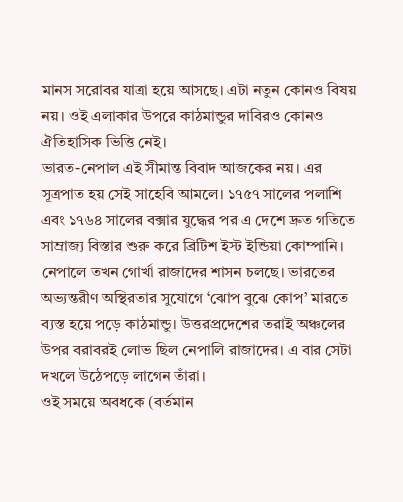মানস সরোবর যাত্রা হয়ে আসছে। এটা নতুন কোনও বিষয় নয়। ওই এলাকার উপরে কাঠমান্ডুর দাবিরও কোনও ঐতিহাসিক ভিত্তি নেই।
ভারত-নেপাল এই সীমান্ত বিবাদ আজকের নয়। এর সূত্রপাত হয় সেই সাহেবি আমলে। ১৭৫৭ সালের পলাশি এবং ১৭৬৪ সালের বক্সার যুদ্ধের পর এ দেশে দ্রুত গতিতে সাম্রাজ্য বিস্তার শুরু করে ব্রিটিশ ইস্ট ইন্ডিয়া কোম্পানি। নেপালে তখন গোর্খা রাজাদের শাসন চলছে। ভারতের অভ্যন্তরীণ অস্থিরতার সুযোগে ‘ঝোপ বুঝে কোপ’ মারতে ব্যস্ত হয়ে পড়ে কাঠমান্ডু। উত্তরপ্রদেশের তরাই অঞ্চলের উপর বরাবরই লোভ ছিল নেপালি রাজাদের। এ বার সেটা দখলে উঠেপড়ে লাগেন তাঁরা।
ওই সময়ে অবধকে (বর্তমান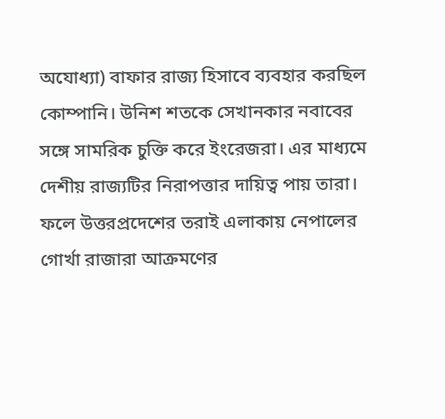অযোধ্যা) বাফার রাজ্য হিসাবে ব্যবহার করছিল কোম্পানি। উনিশ শতকে সেখানকার নবাবের সঙ্গে সামরিক চুক্তি করে ইংরেজরা। এর মাধ্যমে দেশীয় রাজ্যটির নিরাপত্তার দায়িত্ব পায় তারা। ফলে উত্তরপ্রদেশের তরাই এলাকায় নেপালের গোর্খা রাজারা আক্রমণের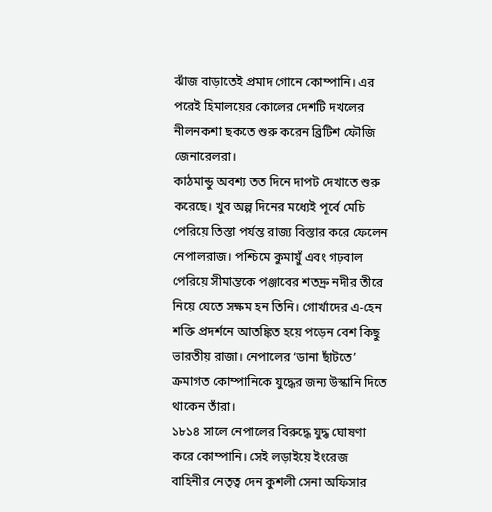ঝাঁজ বাড়াতেই প্রমাদ গোনে কোম্পানি। এর পরেই হিমালয়ের কোলের দেশটি দখলের নীলনকশা ছকতে শুরু করেন ব্রিটিশ ফৌজি জেনারেলরা।
কাঠমান্ডু অবশ্য তত দিনে দাপট দেখাতে শুরু করেছে। খুব অল্প দিনের মধ্যেই পূর্বে মেচি পেরিয়ে তিস্তা পর্যন্ত রাজ্য বিস্তার করে ফেলেন নেপালরাজ। পশ্চিমে কুমায়ুঁ এবং গঢ়বাল পেরিয়ে সীমান্তকে পঞ্জাবের শতদ্রু নদীর তীরে নিয়ে যেতে সক্ষম হন তিনি। গোর্খাদের এ-হেন শক্তি প্রদর্শনে আতঙ্কিত হয়ে পড়েন বেশ কিছু ভারতীয় রাজা। নেপালের ‘ডানা ছাঁটতে’ ক্রমাগত কোম্পানিকে যুদ্ধের জন্য উস্কানি দিতে থাকেন তাঁরা।
১৮১৪ সালে নেপালের বিরুদ্ধে যুদ্ধ ঘোষণা করে কোম্পানি। সেই লড়াইয়ে ইংরেজ বাহিনীর নেতৃত্ব দেন কুশলী সেনা অফিসার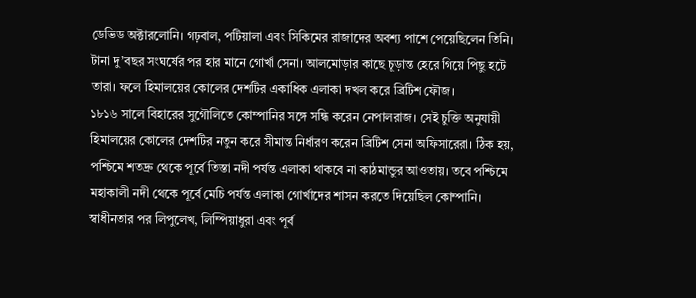ডেভিড অক্টারলোনি। গঢ়বাল, পটিয়ালা এবং সিকিমের রাজাদের অবশ্য পাশে পেয়েছিলেন তিনি। টানা দু’বছর সংঘর্ষের পর হার মানে গোর্খা সেনা। আলমোড়ার কাছে চূড়ান্ত হেরে গিয়ে পিছু হটে তারা। ফলে হিমালয়ের কোলের দেশটির একাধিক এলাকা দখল করে ব্রিটিশ ফৌজ।
১৮১৬ সালে বিহারের সুগৌলিতে কোম্পানির সঙ্গে সন্ধি করেন নেপালরাজ। সেই চুক্তি অনুযায়ী হিমালয়ের কোলের দেশটির নতুন করে সীমান্ত নির্ধারণ করেন ব্রিটিশ সেনা অফিসারেরা। ঠিক হয়, পশ্চিমে শতদ্রু থেকে পূর্বে তিস্তা নদী পর্যন্ত এলাকা থাকবে না কাঠমান্ডুর আওতায়। তবে পশ্চিমে মহাকালী নদী থেকে পূর্বে মেচি পর্যন্ত এলাকা গোর্খাদের শাসন করতে দিয়েছিল কোম্পানি।
স্বাধীনতার পর লিপুলেখ, লিম্পিয়াধুরা এবং পূর্ব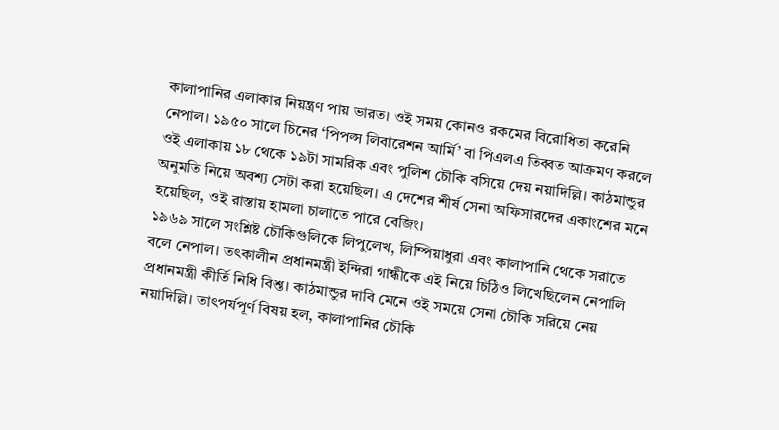কালাপানির এলাকার নিয়ন্ত্রণ পায় ভারত। ওই সময় কোনও রকমের বিরোধিতা করেনি নেপাল। ১৯৫০ সালে চিনের ‘পিপল্স লিবারেশন আর্মি’ বা পিএলএ তিব্বত আক্রমণ করলে ওই এলাকায় ১৮ থেকে ১৯টা সামরিক এবং পুলিশ চৌকি বসিয়ে দেয় নয়াদিল্লি। কাঠমান্ডুর অনুমতি নিয়ে অবশ্য সেটা করা হয়েছিল। এ দেশের শীর্ষ সেনা অফিসারদের একাংশের মনে হয়েছিল, ওই রাস্তায় হামলা চালাতে পারে বেজিং।
১৯৬৯ সালে সংশ্লিষ্ট চৌকিগুলিকে লিপুলেখ, লিম্পিয়াধুরা এবং কালাপানি থেকে সরাতে বলে নেপাল। তৎকালীন প্রধানমন্ত্রী ইন্দিরা গান্ধীকে এই নিয়ে চিঠিও লিখেছিলেন নেপালি প্রধানমন্ত্রী কীর্তি নিধি বিশ্ত। কাঠমান্ডুর দাবি মেনে ওই সময়ে সেনা চৌকি সরিয়ে নেয় নয়াদিল্লি। তাৎপর্যপূর্ণ বিষয় হল, কালাপানির চৌকি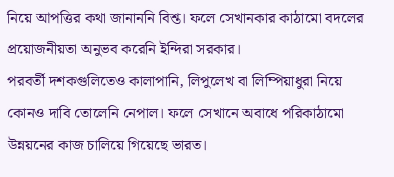নিয়ে আপত্তির কথা জানাননি বিশ্ত। ফলে সেখানকার কাঠামো বদলের প্রয়োজনীয়তা অনুভব করেনি ইন্দিরা সরকার।
পরবর্তী দশকগুলিতেও কালাপানি, লিপুলেখ বা লিম্পিয়াধুরা নিয়ে কোনও দাবি তোলেনি নেপাল। ফলে সেখানে অবাধে পরিকাঠামো উন্নয়নের কাজ চালিয়ে গিয়েছে ভারত।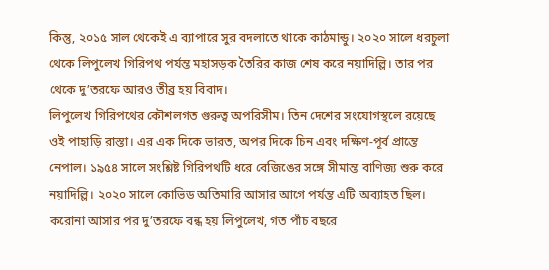কিন্তু, ২০১৫ সাল থেকেই এ ব্যাপারে সুর বদলাতে থাকে কাঠমান্ডু। ২০২০ সালে ধরচুলা থেকে লিপুলেখ গিরিপথ পর্যন্ত মহাসড়ক তৈরির কাজ শেষ করে নয়াদিল্লি। তার পর থেকে দু’তরফে আরও তীব্র হয় বিবাদ।
লিপুলেখ গিরিপথের কৌশলগত গুরুত্ব অপরিসীম। তিন দেশের সংযোগস্থলে রয়েছে ওই পাহাড়ি রাস্তা। এর এক দিকে ভারত, অপর দিকে চিন এবং দক্ষিণ-পূর্ব প্রান্তে নেপাল। ১৯৫৪ সালে সংশ্লিষ্ট গিরিপথটি ধরে বেজিঙের সঙ্গে সীমান্ত বাণিজ্য শুরু করে নয়াদিল্লি। ২০২০ সালে কোভিড অতিমারি আসার আগে পর্যন্ত এটি অব্যাহত ছিল। করোনা আসার পর দু’তরফে বন্ধ হয় লিপুলেখ, গত পাঁচ বছরে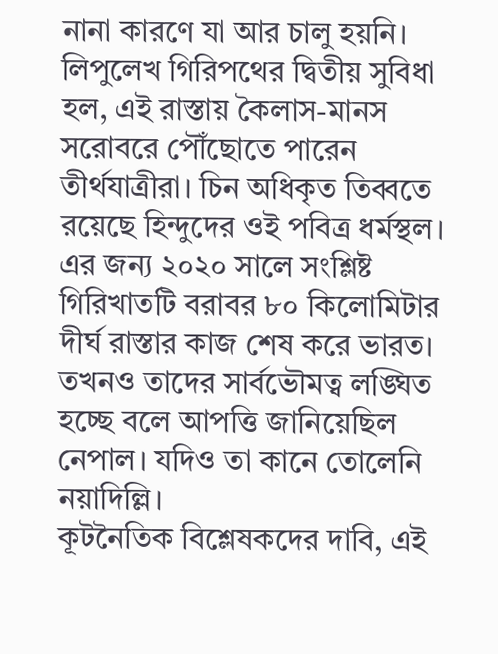নানা কারণে যা আর চালু হয়নি।
লিপুলেখ গিরিপথের দ্বিতীয় সুবিধা হল, এই রাস্তায় কৈলাস-মানস সরোবরে পৌঁছোতে পারেন তীর্থযাত্রীরা। চিন অধিকৃত তিব্বতে রয়েছে হিন্দুদের ওই পবিত্র ধর্মস্থল। এর জন্য ২০২০ সালে সংশ্লিষ্ট গিরিখাতটি বরাবর ৮০ কিলোমিটার দীর্ঘ রাস্তার কাজ শেষ করে ভারত। তখনও তাদের সার্বভৌমত্ব লঙ্ঘিত হচ্ছে বলে আপত্তি জানিয়েছিল নেপাল। যদিও তা কানে তোলেনি নয়াদিল্লি।
কূটনৈতিক বিশ্লেষকদের দাবি, এই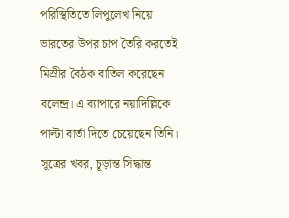পরিস্থিতিতে লিপুলেখ নিয়ে ভারতের উপর চাপ তৈরি করতেই মিস্রীর বৈঠক বাতিল করেছেন বলেন্দ্র। এ ব্যাপারে নয়াদিল্লিকে পাল্টা বার্তা দিতে চেয়েছেন তিনি। সূত্রের খবর, চূড়ান্ত সিদ্ধান্ত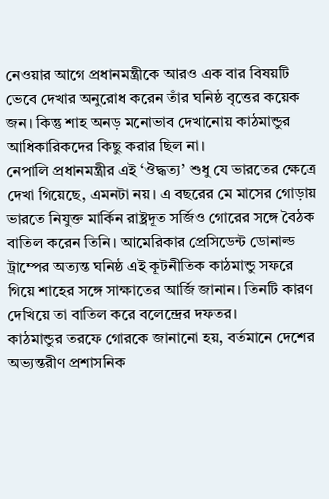নেওয়ার আগে প্রধানমন্ত্রীকে আরও এক বার বিষয়টি ভেবে দেখার অনুরোধ করেন তাঁর ঘনিষ্ঠ বৃত্তের কয়েক জন। কিন্তু শাহ অনড় মনোভাব দেখানোয় কাঠমান্ডুর আধিকারিকদের কিছু করার ছিল না।
নেপালি প্রধানমন্ত্রীর এই ‘ঔদ্ধত্য’ শুধু যে ভারতের ক্ষেত্রে দেখা গিয়েছে, এমনটা নয়। এ বছরের মে মাসের গোড়ায় ভারতে নিযুক্ত মার্কিন রাষ্ট্রদূত সর্জিও গোরের সঙ্গে বৈঠক বাতিল করেন তিনি। আমেরিকার প্রেসিডেন্ট ডোনাল্ড ট্রাম্পের অত্যন্ত ঘনিষ্ঠ এই কূটনীতিক কাঠমান্ডু সফরে গিয়ে শাহের সঙ্গে সাক্ষাতের আর্জি জানান। তিনটি কারণ দেখিয়ে তা বাতিল করে বলেন্দ্রের দফতর।
কাঠমান্ডুর তরফে গোরকে জানানো হয়, বর্তমানে দেশের অভ্যন্তরীণ প্রশাসনিক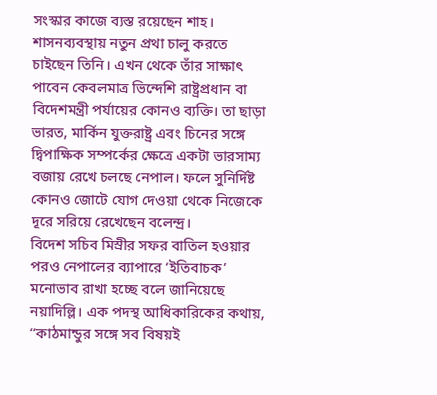সংস্কার কাজে ব্যস্ত রয়েছেন শাহ। শাসনব্যবস্থায় নতুন প্রথা চালু করতে চাইছেন তিনি। এখন থেকে তাঁর সাক্ষাৎ পাবেন কেবলমাত্র ভিন্দেশি রাষ্ট্রপ্রধান বা বিদেশমন্ত্রী পর্যায়ের কোনও ব্যক্তি। তা ছাড়া ভারত, মার্কিন যুক্তরাষ্ট্র এবং চিনের সঙ্গে দ্বিপাক্ষিক সম্পর্কের ক্ষেত্রে একটা ভারসাম্য বজায় রেখে চলছে নেপাল। ফলে সুনির্দিষ্ট কোনও জোটে যোগ দেওয়া থেকে নিজেকে দূরে সরিয়ে রেখেছেন বলেন্দ্র।
বিদেশ সচিব মিস্রীর সফর বাতিল হওয়ার পরও নেপালের ব্যাপারে ‘ইতিবাচক’ মনোভাব রাখা হচ্ছে বলে জানিয়েছে নয়াদিল্লি। এক পদস্থ আধিকারিকের কথায়, ‘‘কাঠমান্ডুর সঙ্গে সব বিষয়ই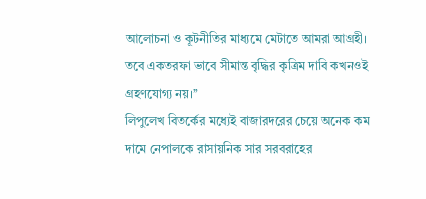আলোচনা ও কূটনীতির মাধ্যমে মেটাতে আমরা আগ্রহী। তবে একতরফা ভাবে সীমান্ত বৃদ্ধির কৃত্রিম দাবি কখনওই গ্রহণযোগ্য নয়।’’
লিপুলেখ বিতর্কের মধ্যেই বাজারদরের চেয়ে অনেক কম দামে নেপালকে রাসায়নিক সার সরবরাহের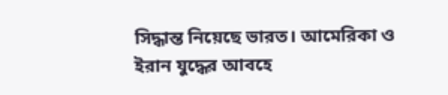সিদ্ধান্ত নিয়েছে ভারত। আমেরিকা ও ইরান যুদ্ধের আবহে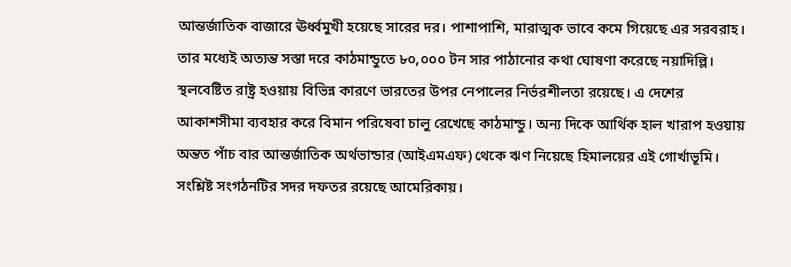আন্তর্জাতিক বাজারে ঊর্ধ্বমুখী হয়েছে সারের দর। পাশাপাশি, মারাত্মক ভাবে কমে গিয়েছে এর সরবরাহ। তার মধ্যেই অত্যন্ত সস্তা দরে কাঠমান্ডুতে ৮০,০০০ টন সার পাঠানোর কথা ঘোষণা করেছে নয়াদিল্লি।
স্থলবেষ্টিত রাষ্ট্র হওয়ায় বিভিন্ন কারণে ভারতের উপর নেপালের নির্ভরশীলতা রয়েছে। এ দেশের আকাশসীমা ব্যবহার করে বিমান পরিষেবা চালু রেখেছে কাঠমান্ডু। অন্য দিকে আর্থিক হাল খারাপ হওয়ায় অন্তত পাঁচ বার আন্তর্জাতিক অর্থভান্ডার (আইএমএফ) থেকে ঋণ নিয়েছে হিমালয়ের এই গোর্খাভূমি। সংশ্লিষ্ট সংগঠনটির সদর দফতর রয়েছে আমেরিকায়।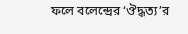ফলে বলেন্দ্রের ‘ঔদ্ধত্য’র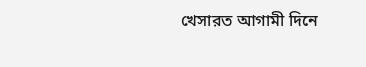খেসারত আগামী দিনে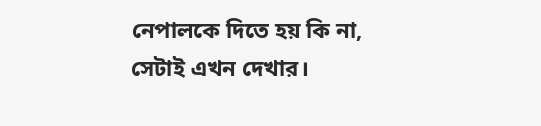নেপালকে দিতে হয় কি না, সেটাই এখন দেখার।